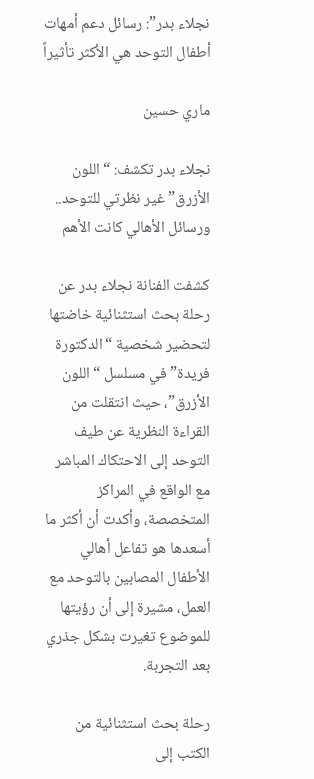نجلاء بدر”: رسائل دعم أمهات أطفال التوحد هي الأكثر تأثيراً

ماري حسين

نجلاء بدر تكشف: “اللون الأزرق” غير نظرتي للتوحد.. ورسائل الأهالي كانت الأهم

كشفت الفنانة نجلاء بدر عن رحلة بحث استثنائية خاضتها لتحضير شخصية “الدكتورة فريدة” في مسلسل “اللون الأزرق”، حيث انتقلت من القراءة النظرية عن طيف التوحد إلى الاحتكاك المباشر مع الواقع في المراكز المتخصصة، وأكدت أن أكثر ما أسعدها هو تفاعل أهالي الأطفال المصابين بالتوحد مع العمل، مشيرة إلى أن رؤيتها للموضوع تغيرت بشكل جذري بعد التجربة.

رحلة بحث استثنائية من الكتب إلى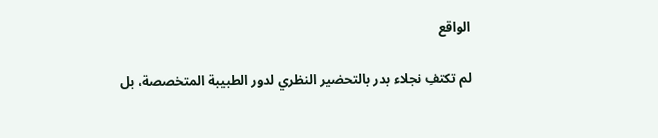الواقع

لم تكتفِ نجلاء بدر بالتحضير النظري لدور الطبيبة المتخصصة، بل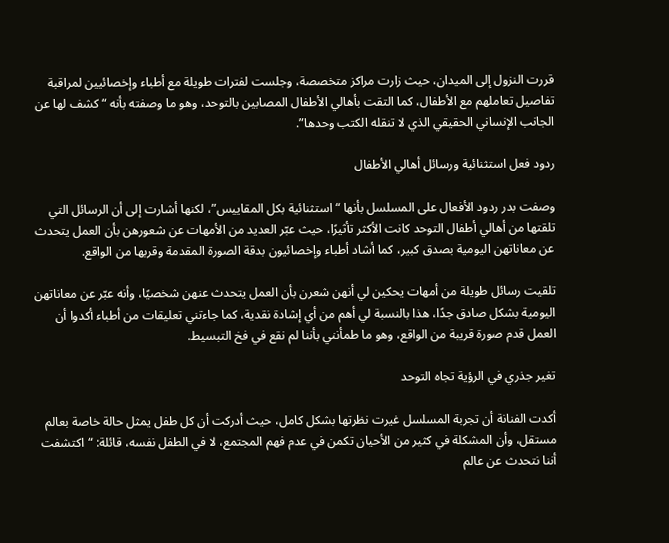قررت النزول إلى الميدان، حيث زارت مراكز متخصصة، وجلست لفترات طويلة مع أطباء وإخصائيين لمراقبة تفاصيل تعاملهم مع الأطفال، كما التقت بأهالي الأطفال المصابين بالتوحد، وهو ما وصفته بأنه “كشف لها عن الجانب الإنساني الحقيقي الذي لا تنقله الكتب وحدها”.

ردود فعل استثنائية ورسائل أهالي الأطفال

وصفت بدر ردود الأفعال على المسلسل بأنها “استثنائية بكل المقاييس”، لكنها أشارت إلى أن الرسائل التي تلقتها من أهالي أطفال التوحد كانت الأكثر تأثيرًا، حيث عبّر العديد من الأمهات عن شعورهن بأن العمل يتحدث عن معاناتهن اليومية بصدق كبير، كما أشاد أطباء وإخصائيون بدقة الصورة المقدمة وقربها من الواقع.

تلقيت رسائل طويلة من أمهات يحكين لي أنهن شعرن بأن العمل يتحدث عنهن شخصيًا، وأنه عبّر عن معاناتهن اليومية بشكل صادق جدًا، هذا بالنسبة لي أهم من أي إشادة نقدية، كما جاءتني تعليقات من أطباء أكدوا أن العمل قدم صورة قريبة من الواقع، وهو ما طمأنني بأننا لم نقع في فخ التبسيط.

تغير جذري في الرؤية تجاه التوحد

أكدت الفنانة أن تجربة المسلسل غيرت نظرتها بشكل كامل، حيث أدركت أن كل طفل يمثل حالة خاصة بعالم مستقل، وأن المشكلة في كثير من الأحيان تكمن في عدم فهم المجتمع، لا في الطفل نفسه، قائلة: “اكتشفت أننا نتحدث عن عالم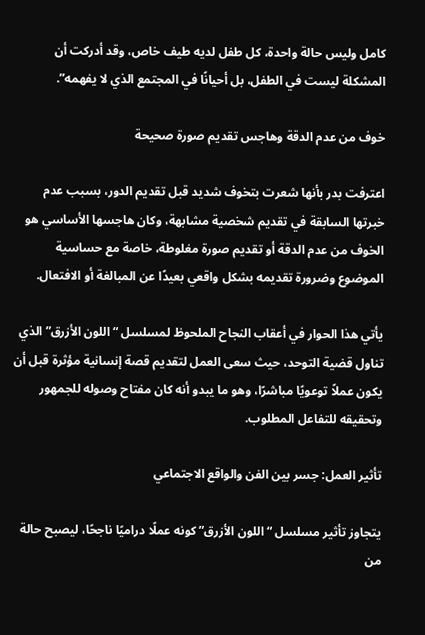كامل وليس حالة واحدة، كل طفل لديه طيف خاص، وقد أدركت أن المشكلة ليست في الطفل، بل أحيانًا في المجتمع الذي لا يفهمه”.

خوف من عدم الدقة وهاجس تقديم صورة صحيحة

اعترفت بدر بأنها شعرت بتخوف شديد قبل تقديم الدور، بسبب عدم خبرتها السابقة في تقديم شخصية مشابهة، وكان هاجسها الأساسي هو الخوف من عدم الدقة أو تقديم صورة مغلوطة، خاصة مع حساسية الموضوع وضرورة تقديمه بشكل واقعي بعيدًا عن المبالغة أو الافتعال.

يأتي هذا الحوار في أعقاب النجاح الملحوظ لمسلسل “اللون الأزرق” الذي تناول قضية التوحد، حيث سعى العمل لتقديم قصة إنسانية مؤثرة قبل أن يكون عملاً توعويًا مباشرًا، وهو ما يبدو أنه كان مفتاح وصوله للجمهور وتحقيقه للتفاعل المطلوب.

تأثير العمل: جسر بين الفن والواقع الاجتماعي

يتجاوز تأثير مسلسل “اللون الأزرق” كونه عملًا دراميًا ناجحًا، ليصبح حالة من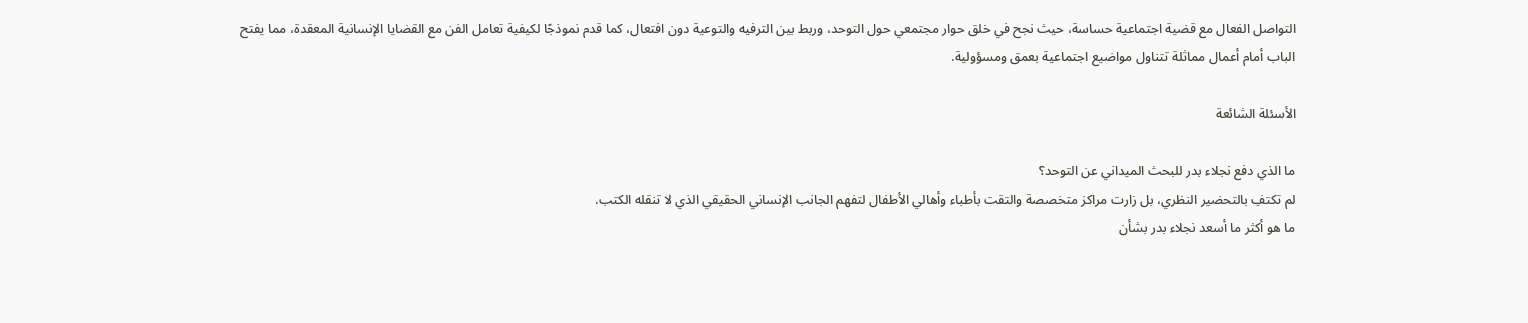التواصل الفعال مع قضية اجتماعية حساسة، حيث نجح في خلق حوار مجتمعي حول التوحد، وربط بين الترفيه والتوعية دون افتعال، كما قدم نموذجًا لكيفية تعامل الفن مع القضايا الإنسانية المعقدة، مما يفتح الباب أمام أعمال مماثلة تتناول مواضيع اجتماعية بعمق ومسؤولية.

الأسئلة الشائعة

ما الذي دفع نجلاء بدر للبحث الميداني عن التوحد؟
لم تكتفِ بالتحضير النظري، بل زارت مراكز متخصصة والتقت بأطباء وأهالي الأطفال لتفهم الجانب الإنساني الحقيقي الذي لا تنقله الكتب.
ما هو أكثر ما أسعد نجلاء بدر بشأن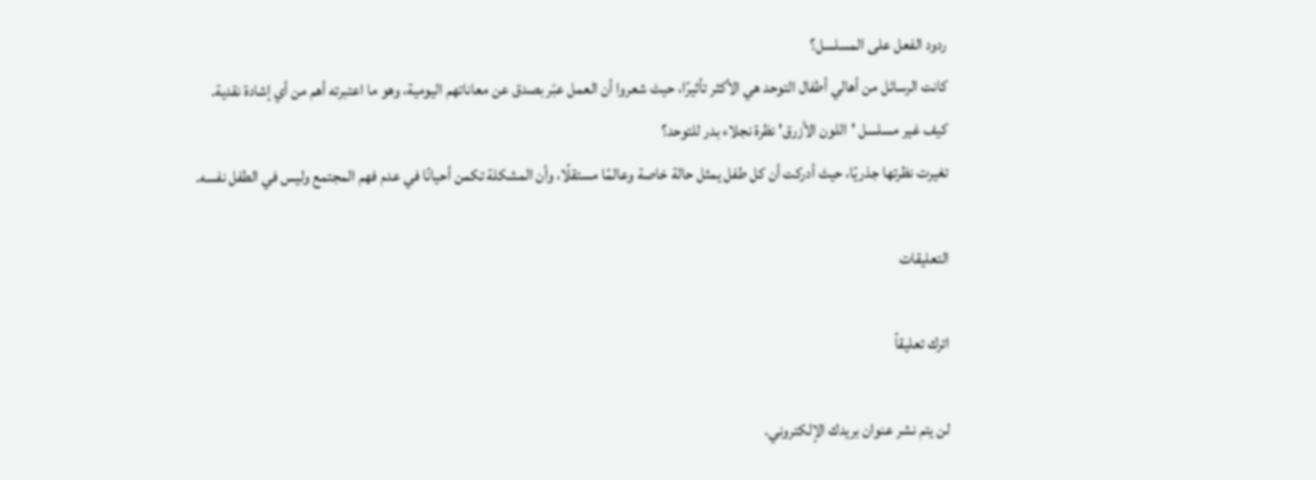ردود الفعل على المسلسل؟
كانت الرسائل من أهالي أطفال التوحد هي الأكثر تأثيرًا، حيث شعروا أن العمل عبّر بصدق عن معاناتهم اليومية، وهو ما اعتبرته أهم من أي إشادة نقدية.
كيف غير مسلسل 'اللون الأزرق' نظرة نجلاء بدر للتوحد؟
تغيرت نظرتها جذريًا، حيث أدركت أن كل طفل يمثل حالة خاصة وعالمًا مستقلًا، وأن المشكلة تكمن أحيانًا في عدم فهم المجتمع وليس في الطفل نفسه.

التعليقات

اترك تعليقاً

لن يتم نشر عنوان بريدك الإلكتروني.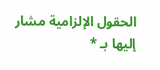الحقول الإلزامية مشار إليها بـ *